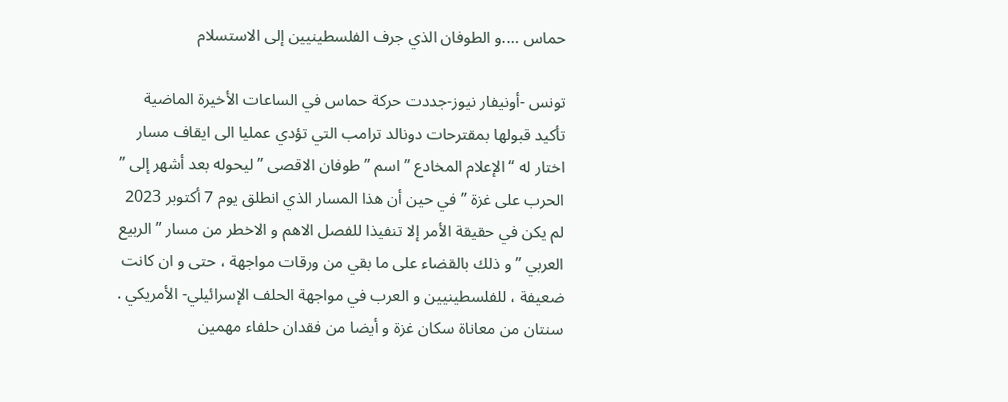حماس ….و الطوفان الذي جرف الفلسطينيين إلى الاستسلام

تونس -أونيفار نيوز-جددت حركة حماس في الساعات الأخيرة الماضية تأكيد قبولھا بمقترحات دونالد ترامب التي تؤدي عمليا الى ايقاف مسار اختار له “الإعلام المخادع ” اسم ” طوفان الاقصى ” ليحوله بعد أشھر إلى ” الحرب على غزة ” في حين أن ھذا المسار الذي انطلق يوم 7 أكتوبر 2023 لم يكن في حقيقة الأمر إلا تنفيذا للفصل الاھم و الاخطر من مسار ” الربيع العربي ” و ذلك بالقضاء على ما بقي من ورقات مواجھة ، حتى و ان كانت ضعيفة ، للفلسطينيين و العرب في مواجھة الحلف الإسرائيلي- الأمريكي . سنتان من معاناة سكان غزة و أيضا من فقدان حلفاء مھمين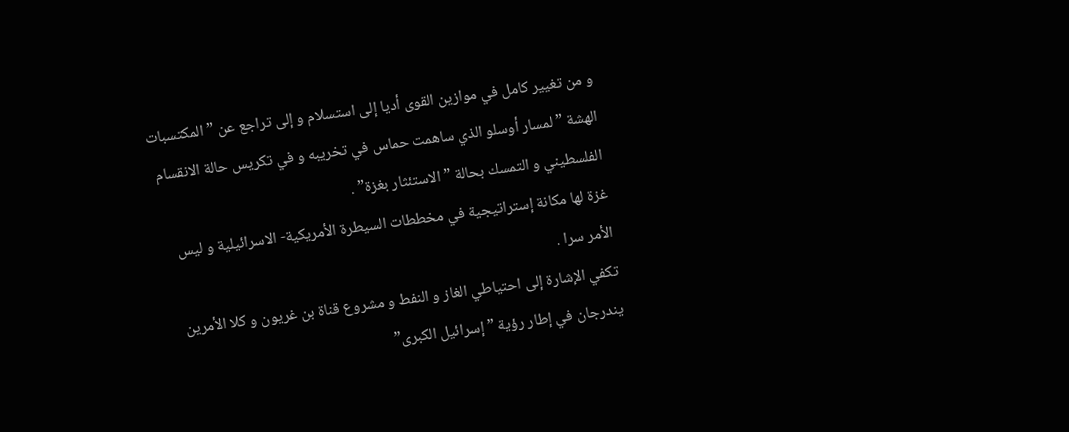و من تغيير كامل في موازين القوى أديا إلى استسلام و إلى تراجع عن ” المكتسبات الھشة ” لمسار أوسلو الذي ساھمت حماس في تخريبه و في تكريس حالة الانقسام الفلسطيني و التمسك بحالة ” الاستئثار بغزة” .
غزة لھا مكانة إستراتيجية في مخططات السيطرة الأمريكية- الاسرائيلية و ليس الأمر سرا .
تكفي الإشارة إلى احتياطي الغاز و النفط و مشروع قناة بن غريون و كلا الأمرين يندرجان في إطار رؤية ” إسرائيل الكبرى”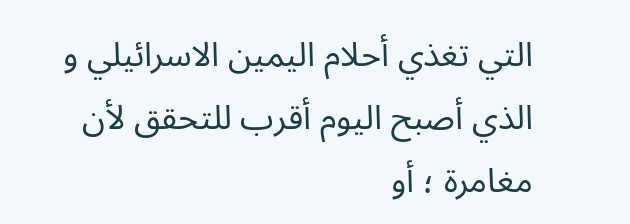التي تغذي أحلام اليمين الاسرائيلي و الذي أصبح اليوم أقرب للتحقق لأن مغامرة ؛ أو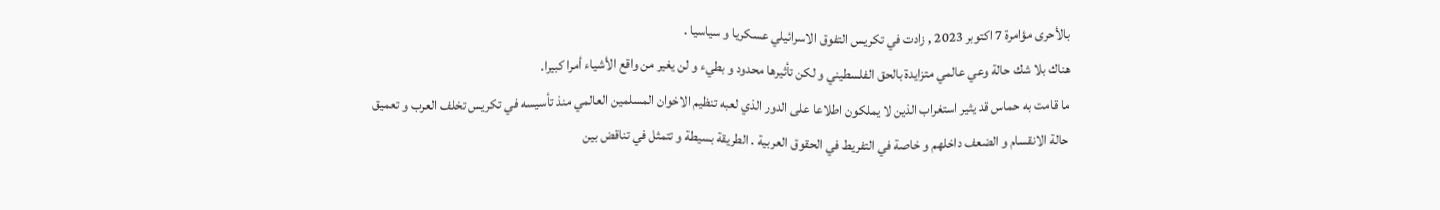بالأحرى مؤامرة 7 اكتوبر 2023 , زادت في تكريس التفوق الاسرائيلي عسكريا و سياسيا .
ھناك بلا شك حالة وعي عالمي متزايدة بالحق الفلسطيني و لكن تأثيرھا محدود و بطيء و لن يغير من واقع الأشياء أمرا كبيرا.
ما قامت به حماس قد يثير استغراب الذين لا يملكون اطلاعا على الدور الذي لعبه تنظيم الاخوان المسلمين العالمي منذ تأسيسه في تكريس تخلف العرب و تعميق حالة الانقسام و الضعف داخلھم و خاصة في التفريط في الحقوق العربية . الطريقة بسيطة و تتمثل في تناقض بين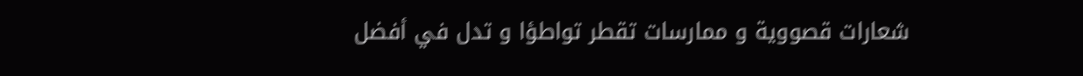شعارات قصووية و ممارسات تقطر تواطؤا و تدل في أفضل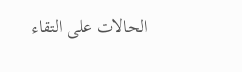الحالات على التقاء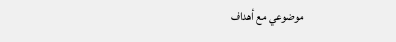موضوعي مع أھداف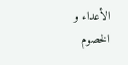الأعداء و الخصوم